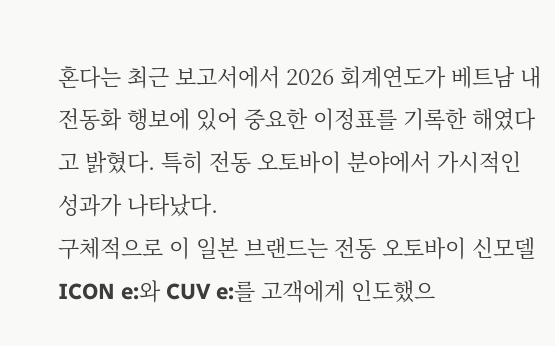혼다는 최근 보고서에서 2026 회계연도가 베트남 내 전동화 행보에 있어 중요한 이정표를 기록한 해였다고 밝혔다. 특히 전동 오토바이 분야에서 가시적인 성과가 나타났다.
구체적으로 이 일본 브랜드는 전동 오토바이 신모델 ICON e:와 CUV e:를 고객에게 인도했으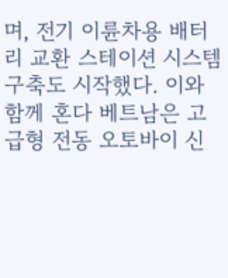며, 전기 이륜차용 배터리 교환 스테이션 시스템 구축도 시작했다. 이와 함께 혼다 베트남은 고급형 전동 오토바이 신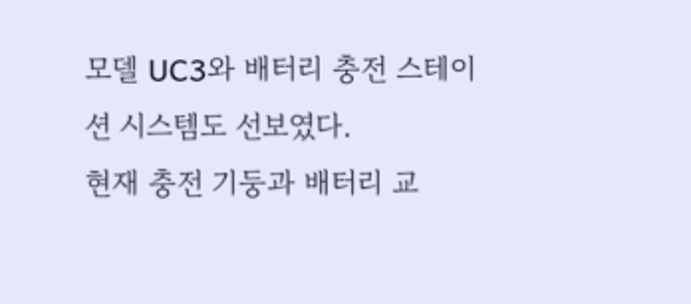모델 UC3와 배터리 충전 스테이션 시스템도 선보였다.
현재 충전 기둥과 배터리 교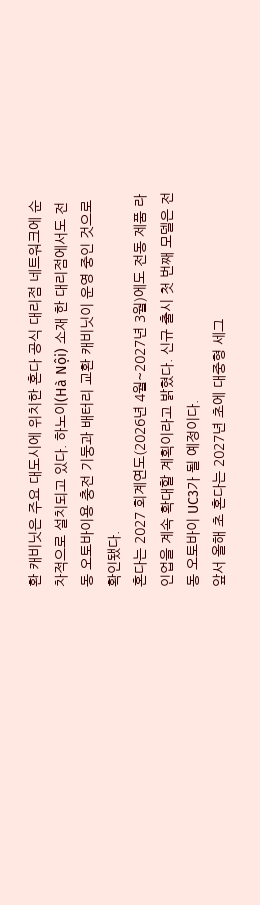환 캐비닛은 주요 대도시에 위치한 혼다 공식 대리점 네트워크에 순차적으로 설치되고 있다. 하노이(Hà Nội) 소재 한 대리점에서도 전동 오토바이용 충전 기둥과 배터리 교환 캐비닛이 운영 중인 것으로 확인됐다.
혼다는 2027 회계연도(2026년 4월~2027년 3월)에도 전동 제품 라인업을 계속 확대할 계획이라고 밝혔다. 신규 출시 첫 번째 모델은 전동 오토바이 UC3가 될 예정이다.
앞서 올해 초 혼다는 2027년 초에 대중형 세그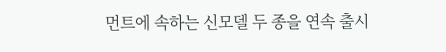먼트에 속하는 신모델 두 종을 연속 출시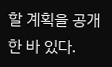할 계획을 공개한 바 있다.